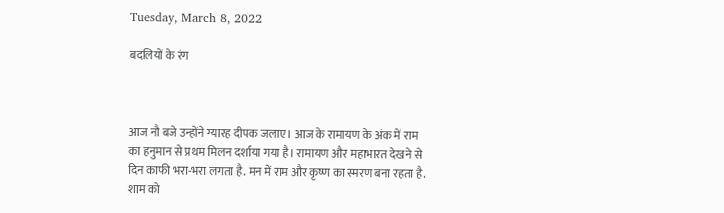Tuesday, March 8, 2022

बदलियों के रंग



आज नौ बजे उन्होंने ग्यारह दीपक जलाए। आज के रामायण के अंक में राम का हनुमान से प्रथम मिलन दर्शाया गया है। रामायण और महाभारत देखने से दिन काफी भरा-भरा लगता है. मन में राम और कृष्ण का स्मरण बना रहता है. शाम को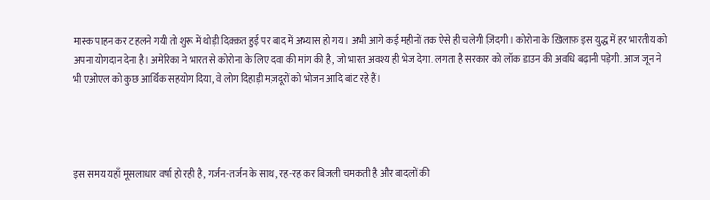मास्क पाहन कर टहलने गयी तो शुरू में थोड़ी दिक़्क़त हुई पर बाद में अभ्यास हो गय। अभी आगे कई महीनों तक ऐसे ही चलेगी ज़िंदगी। कोरोना के ख़िलाफ़ इस युद्ध में हर भारतीय को अपना योगदान देना है। अमेरिका ने भारत से कोरोना के लिए दवा की मांग की है, जो भारत अवश्य ही भेज देगा. लगता है सरकार को लॉक डाउन की अवधि बढ़ानी पड़ेगी. आज जून ने भी एओएल को कुछ आर्थिक सहयोग दिया, वे लोग दिहाड़ी मज़दूरों को भोजन आदि बांट रहे हैं।




इस समय यहाँ मूसलाधार वर्षा हो रही है, गर्जन-तर्जन के साथ, रह-रह कर बिजली चमकती है और बादलों की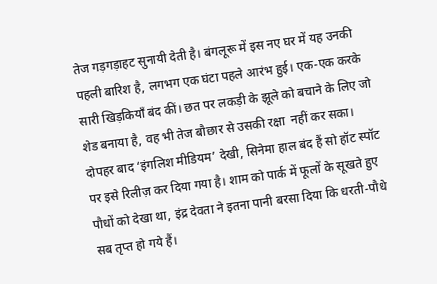तेज गड़गड़ाहट सुनायी देती है। बंगलूरू में इस नए घर में यह उनकी पहली बारिश है, लगभग एक घंटा पहले आरंभ हुई। एक-एक करके सारी खिड़कियाँ बंद कीं। छत पर लकड़ी के झूले को बचाने के लिए जो शेड बनाया है, वह भी तेज बौछार से उसकी रक्षा  नहीं कर सका। दोपहर बाद ‘इंगलिश मीडियम’ देखी, सिनेमा हाल बंद हैं सो हॉट स्पॉट पर इसे रिलीज़ कर दिया गया है। शाम को पार्क में फूलों के सूखते हुए पौधों को देखा था, इंद्र देवता ने इतना पानी बरसा दिया कि धरती-पौधे सब तृप्त हो गये हैं।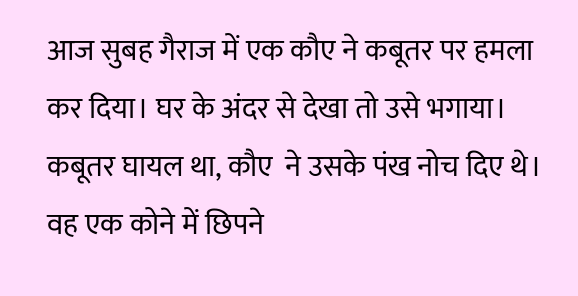आज सुबह गैराज में एक कौए ने कबूतर पर हमला कर दिया। घर के अंदर से देखा तो उसे भगाया। कबूतर घायल था, कौए  ने उसके पंख नोच दिए थे। वह एक कोने में छिपने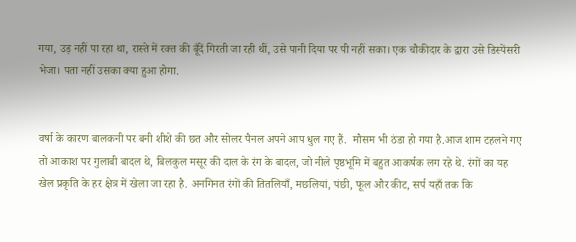गया, उड़ नहीं पा रहा था, रास्ते में रक्त की बूँदें गिरती जा रही थीं, उसे पानी दिया पर पी नहीं सका। एक चौकीदार के द्वारा उसे डिस्पेंसरी भेजा। पता नहीं उसका क्या हुआ होगा.


वर्षा के कारण बालकनी पर बनी शीशे की छत और सोलर पैनल अपने आप धुल गए हैं.  मौसम भी ठंडा हो गया है.आज शाम टहलने गए तो आकाश पर गुलाबी बादल थे, बिलकुल मसूर की दाल के रंग के बादल, जो नीले पृष्ठभूमि में बहुत आकर्षक लग रहे थे. रंगों का यह खेल प्रकृति के हर क्षेत्र में खेला जा रहा है. अनगिनत रंगों की तितलियाँ, मछलियां, पंछी, फूल और कीट, सर्प यहाँ तक कि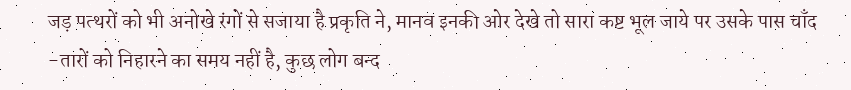जड़ पत्थरों को भी अनोखे रंगों से सजाया है प्रकृति ने, मानव इनकी ओर देखे तो सारा कष्ट भूल जाये पर उसके पास चाँद -तारों को निहारने का समय नहीं है, कुछ लोग बन्द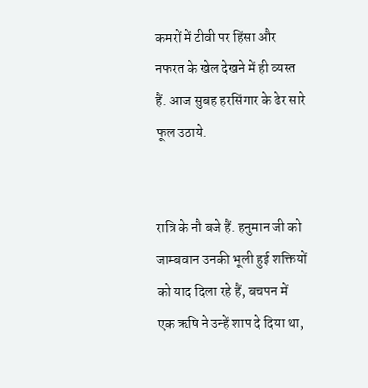कमरों में टीवी पर हिंसा और नफरत के खेल देखने में ही व्यस्त हैं. आज सुबह हरसिंगार के ढेर सारे फूल उठाये.


रात्रि के नौ बजे हैं. हनुमान जी को जाम्बवान उनकी भूली हुई शक्तियों को याद दिला रहे हैं, बचपन में एक ऋषि ने उन्हें शाप दे दिया था,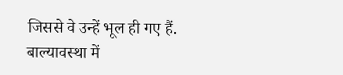जिससे वे उन्हें भूल ही गए हैं. बाल्यावस्था में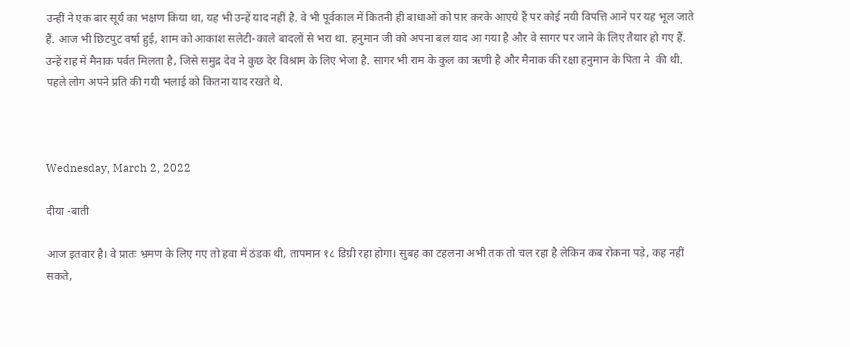उन्हीं ने एक बार सूर्य का भक्षण किया था, यह भी उन्हें याद नहीं है. वे भी पूर्वकाल में कितनी ही बाधाओं को पार करके आएये हैं पर कोई नयी विपत्ति आने पर यह भूल जाते हैं. आज भी छिटपुट वर्षा हुई, शाम को आकाश सलेटी-काले बादलों से भरा था. हनुमान जी को अपना बल याद आ गया है और वे सागर पर जाने के लिए तैयार हो गए हैं. उन्हें राह में मैनाक पर्वत मिलता है, जिसे समुद्र देव ने कुछ देर विश्राम के लिए भेजा है. सागर भी राम के कुल का ऋणी है और मैनाक की रक्षा हनुमान के पिता ने  की थी. पहले लोग अपने प्रति की गयी भलाई को कितना याद रखते थे.



Wednesday, March 2, 2022

दीया -बाती

आज इतवार है। वे प्रातः भ्रमण के लिए गए तो हवा में ठंडक थी, तापमान १८ डिग्री रहा होगा। सुबह का टहलना अभी तक तो चल रहा है लेकिन कब रोकना पड़े, कह नहीं सकते,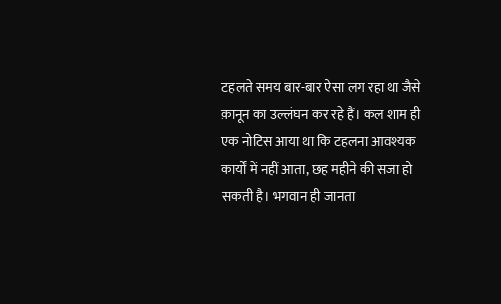टहलते समय बार-बार ऐसा लग रहा था जैसे क़ानून का उल्लंघन कर रहे हैं। कल शाम ही एक नोटिस आया था कि टहलना आवश्यक कार्यों में नहीं आता, छह महीने की सजा हो सकती है। भगवान ही जानता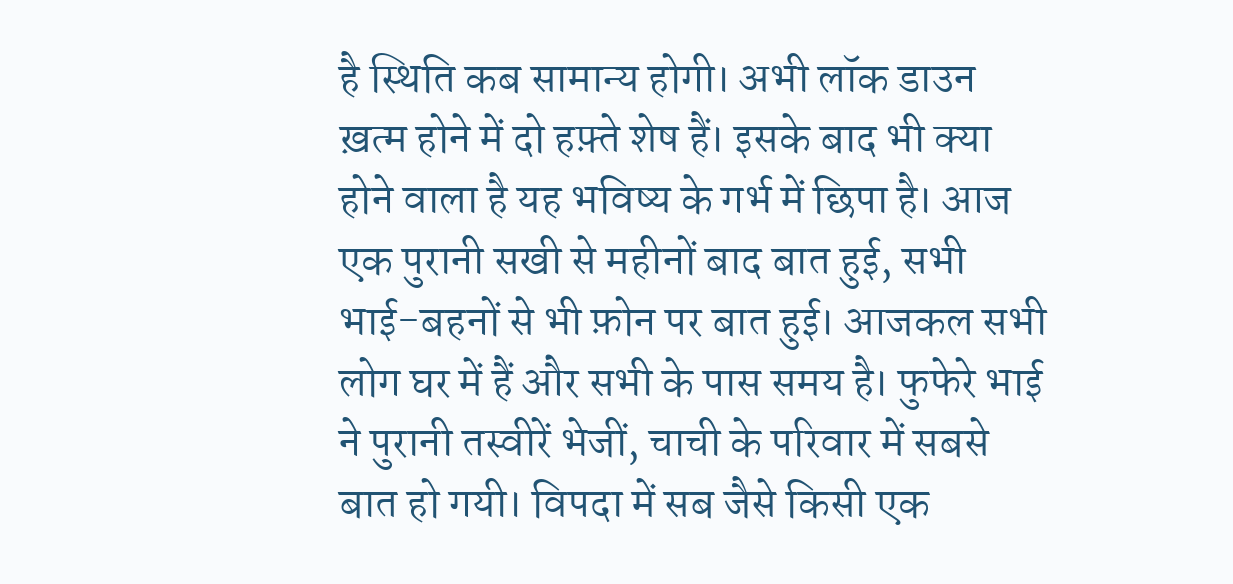है स्थिति कब सामान्य होगी। अभी लॉक डाउन ख़त्म होने में दो हफ़्ते शेष हैं। इसके बाद भी क्या होने वाला है यह भविष्य के गर्भ में छिपा है। आज एक पुरानी सखी से महीनों बाद बात हुई, सभी भाई-बहनों से भी फ़ोन पर बात हुई। आजकल सभी लोग घर में हैं और सभी के पास समय है। फुफेरे भाई ने पुरानी तस्वीरें भेजीं, चाची के परिवार में सबसे बात हो गयी। विपदा में सब जैसे किसी एक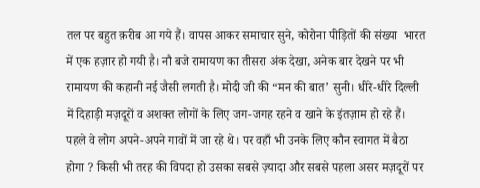तल पर बहुत क़रीब आ गये हैं। वापस आकर समाचार सुने, कोरोना पीड़ितों की संख्या  भारत में एक हज़ार हो गयी है। नौ बजे रामायण का तीसरा अंक देखा, अनेक बार देखने पर भी रामायण की कहानी नई जैसी लगती है। मोदी जी की “मन की बात’ सुनी। धीरे-धीरे दिल्ली में दिहाड़ी मज़दूरों व अशक्त लोगों के लिए जग-जगह रहने व खाने के इंतज़ाम हो रहे हैं। पहले वे लोग अपने-अपने गावों में जा रहे थे। पर वहाँ भी उनके लिए कौन स्वागत में बैठा होगा ? किसी भी तरह की विपदा हो उसका सबसे ज़्यादा और सबसे पहला असर मज़दूरों पर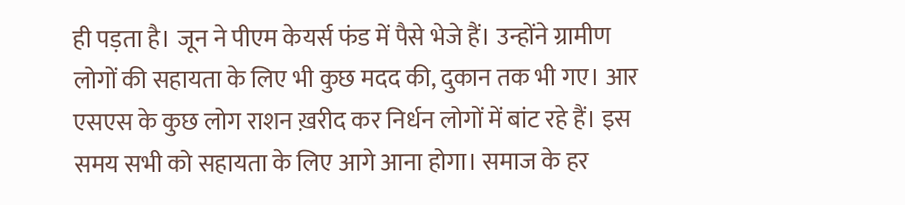ही पड़ता है। जून ने पीएम केयर्स फंड में पैसे भेजे हैं। उन्होंने ग्रामीण लोगों की सहायता के लिए भी कुछ मदद की, दुकान तक भी गए। आर एसएस के कुछ लोग राशन ख़रीद कर निर्धन लोगों में बांट रहे हैं। इस समय सभी को सहायता के लिए आगे आना होगा। समाज के हर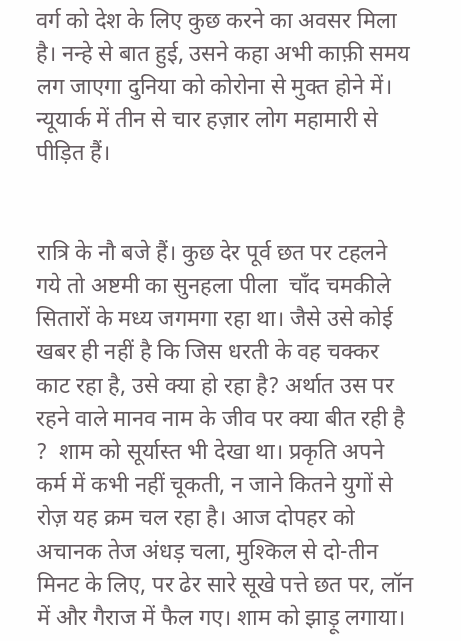वर्ग को देश के लिए कुछ करने का अवसर मिला है। नन्हे से बात हुई, उसने कहा अभी काफ़ी समय लग जाएगा दुनिया को कोरोना से मुक्त होने में। न्यूयार्क में तीन से चार हज़ार लोग महामारी से पीड़ित हैं।


रात्रि के नौ बजे हैं। कुछ देर पूर्व छत पर टहलने गये तो अष्टमी का सुनहला पीला  चाँद चमकीले सितारों के मध्य जगमगा रहा था। जैसे उसे कोई खबर ही नहीं है कि जिस धरती के वह चक्कर काट रहा है, उसे क्या हो रहा है? अर्थात उस पर रहने वाले मानव नाम के जीव पर क्या बीत रही है ?  शाम को सूर्यास्त भी देखा था। प्रकृति अपने कर्म में कभी नहीं चूकती, न जाने कितने युगों से रोज़ यह क्रम चल रहा है। आज दोपहर को अचानक तेज अंधड़ चला, मुश्किल से दो-तीन मिनट के लिए, पर ढेर सारे सूखे पत्ते छत पर, लॉन में और गैराज में फैल गए। शाम को झाड़ू लगाया।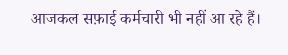आजकल सफ़ाई कर्मचारी भी नहीं आ रहे हैं।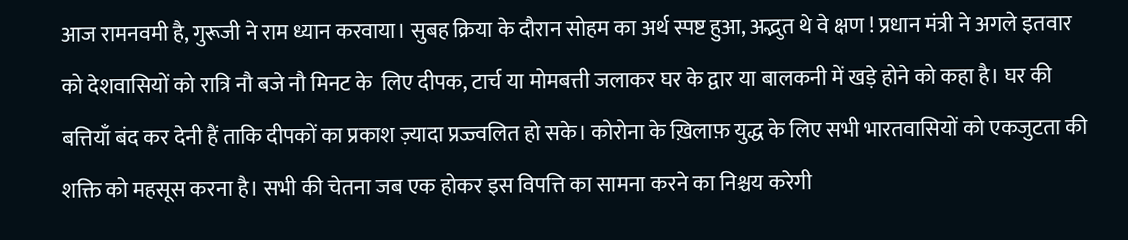आज रामनवमी है, गुरूजी ने राम ध्यान करवाया। सुबह क्रिया के दौरान सोहम का अर्थ स्पष्ट हुआ, अद्भुत थे वे क्षण ! प्रधान मंत्री ने अगले इतवार को देशवासियों को रात्रि नौ बजे नौ मिनट के  लिए दीपक, टार्च या मोमबत्ती जलाकर घर के द्वार या बालकनी में खड़े होने को कहा है। घर की बत्तियाँ बंद कर देनी हैं ताकि दीपकों का प्रकाश ज़्यादा प्रज्ज्वलित हो सके। कोरोना के ख़िलाफ़ युद्ध के लिए सभी भारतवासियों को एकजुटता की शक्ति को महसूस करना है। सभी की चेतना जब एक होकर इस विपत्ति का सामना करने का निश्चय करेगी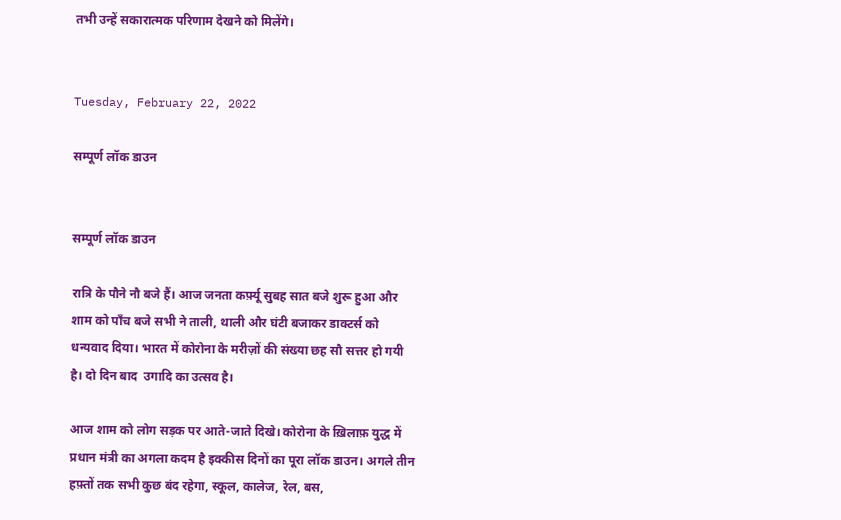तभी उन्हें सकारात्मक परिणाम देखने को मिलेंगे।


Tuesday, February 22, 2022

सम्पूर्ण लॉक डाउन


सम्पूर्ण लॉक डाउन

रात्रि के पौने नौ बजे हैं। आज जनता कर्फ़्यू सुबह सात बजे शुरू हुआ और  शाम को पाँच बजे सभी ने ताली, थाली और घंटी बजाकर डाक्टर्स को धन्यवाद दिया। भारत में कोरोना के मरीज़ों की संख्या छह सौ सत्तर हो गयी है। दो दिन बाद  उगादि का उत्सव है।

आज शाम को लोग सड़क पर आते-जाते दिखे। कोरोना के ख़िलाफ़ युद्ध में प्रधान मंत्री का अगला कदम है इक्कीस दिनों का पूरा लॉक डाउन। अगले तीन हफ़्तों तक सभी कुछ बंद रहेगा, स्कूल, कालेज, रेल, बस,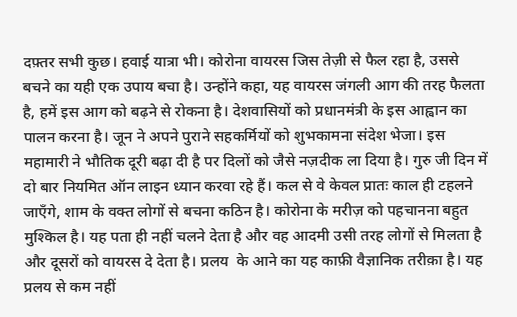दफ़्तर सभी कुछ। हवाई यात्रा भी। कोरोना वायरस जिस तेज़ी से फैल रहा है, उससे बचने का यही एक उपाय बचा है। उन्होंने कहा, यह वायरस जंगली आग की तरह फैलता है, हमें इस आग को बढ़ने से रोकना है। देशवासियों को प्रधानमंत्री के इस आह्वान का पालन करना है। जून ने अपने पुराने सहकर्मियों को शुभकामना संदेश भेजा। इस महामारी ने भौतिक दूरी बढ़ा दी है पर दिलों को जैसे नज़दीक ला दिया है। गुरु जी दिन में दो बार नियमित ऑन लाइन ध्यान करवा रहे हैं। कल से वे केवल प्रातः काल ही टहलने जाएँगे, शाम के वक्त लोगों से बचना कठिन है। कोरोना के मरीज़ को पहचानना बहुत मुश्किल है। यह पता ही नहीं चलने देता है और वह आदमी उसी तरह लोगों से मिलता है और दूसरों को वायरस दे देता है। प्रलय  के आने का यह काफ़ी वैज्ञानिक तरीक़ा है। यह प्रलय से कम नहीं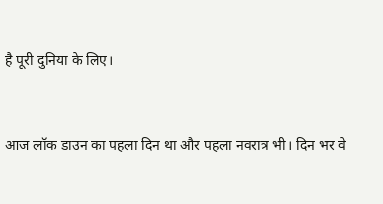है पूरी दुनिया के लिए।


आज लॉक डाउन का पहला दिन था और पहला नवरात्र भी। दिन भर वे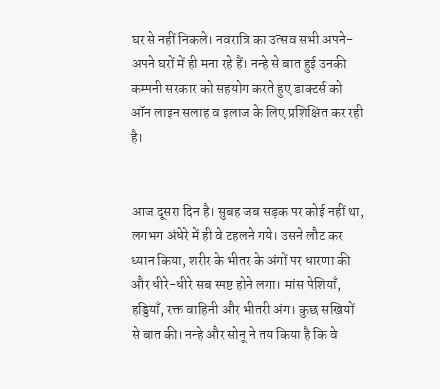घर से नहीं निकले। नवरात्रि का उत्सव सभी अपने-अपने घरों में ही मना रहे हैं। नन्हे से बात हुई उनकी कम्पनी सरकार को सहयोग करते हुए डाक्टर्स को ऑन लाइन सलाह व इलाज के लिए प्रशिक्षित कर रही है।


आज दूसरा दिन है। सुबह जब सड़क पर कोई नहीं था, लगभग अंधेरे में ही वे टहलने गये। उसने लौट कर ध्यान किया, शरीर के भीतर के अंगों पर धारणा की और धीरे-धीरे सब स्पष्ट होने लगा। मांस पेशियाँ, हड्डियाँ, रक्त वाहिनी और भीतरी अंग। कुछ सखियों से बात की। नन्हे और सोनू ने तय किया है कि वे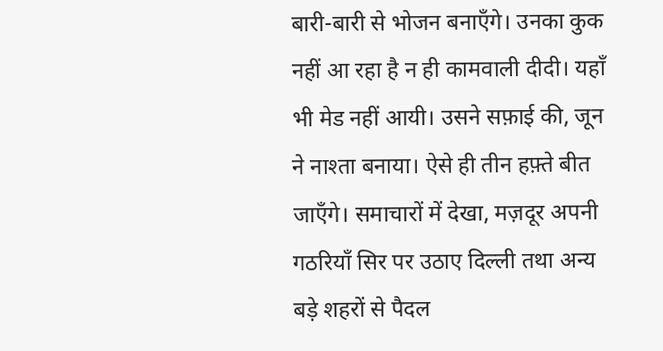बारी-बारी से भोजन बनाएँगे। उनका कुक नहीं आ रहा है न ही कामवाली दीदी। यहाँ भी मेड नहीं आयी। उसने सफ़ाई की, जून ने नाश्ता बनाया। ऐसे ही तीन हफ़्ते बीत जाएँगे। समाचारों में देखा, मज़दूर अपनी गठरियाँ सिर पर उठाए दिल्ली तथा अन्य बड़े शहरों से पैदल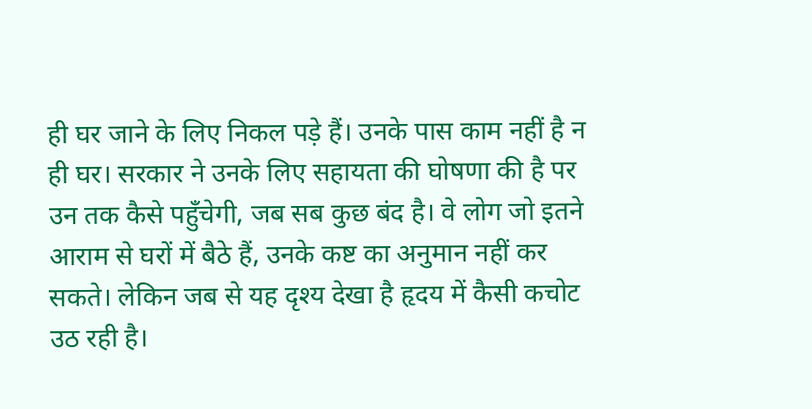ही घर जाने के लिए निकल पड़े हैं। उनके पास काम नहीं है न ही घर। सरकार ने उनके लिए सहायता की घोषणा की है पर उन तक कैसे पहुँचेगी, जब सब कुछ बंद है। वे लोग जो इतने आराम से घरों में बैठे हैं, उनके कष्ट का अनुमान नहीं कर सकते। लेकिन जब से यह दृश्य देखा है हृदय में कैसी कचोट उठ रही है।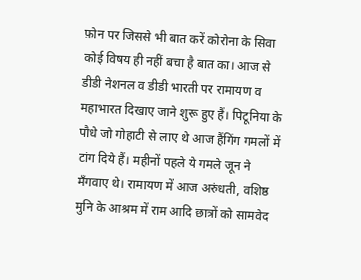फ़ोन पर जिससे भी बात करें कोरोना के सिवा कोई विषय ही नहीं बचा है बात का। आज से डीडी नेशनल व डीडी भारती पर रामायण व महाभारत दिखाए जाने शुरू हुए हैं। पिटूनिया के पौधे जो गोहाटी से लाए थे आज हैंगिंग गमलों में टांग दिये हैं। महीनों पहले ये गमले जून ने मँगवाए थे। रामायण में आज अरुंधती, वशिष्ठ मुनि के आश्रम में राम आदि छात्रों को सामवेद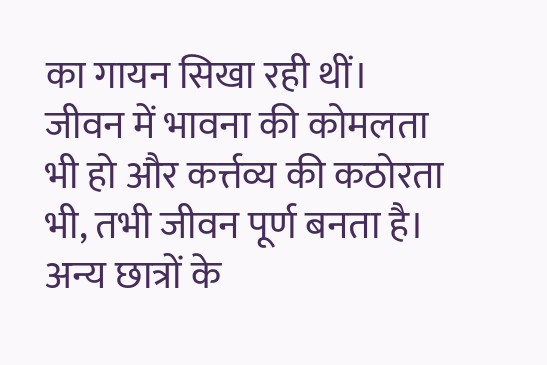का गायन सिखा रही थीं। जीवन में भावना की कोमलता भी हो और कर्त्तव्य की कठोरता भी, तभी जीवन पूर्ण बनता है। अन्य छात्रों के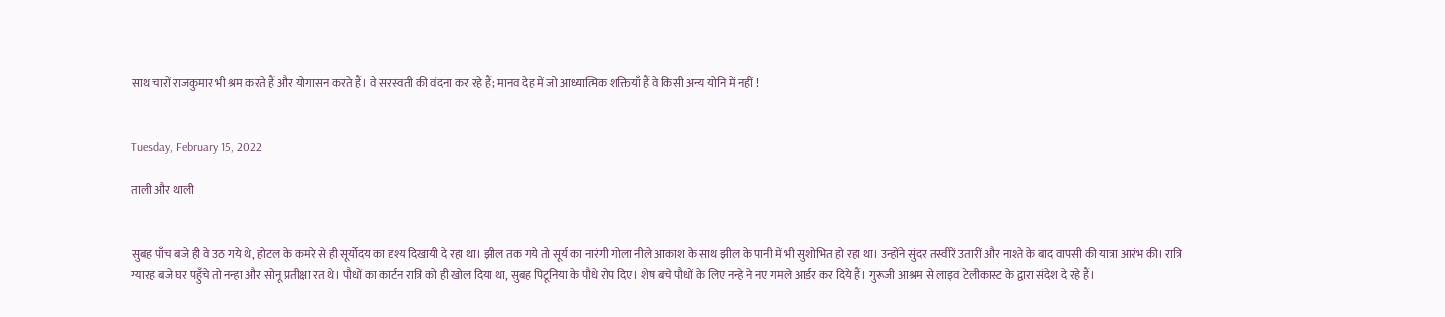साथ चारों राजकुमार भी श्रम करते हैं और योगासन करते हैं। वे सरस्वती की वंदना कर रहे हैं; मानव देह में जो आध्यात्मिक शक्तियाँ हैं वे किसी अन्य योनि में नहीं !


Tuesday, February 15, 2022

ताली और थाली


सुबह पाँच बजे ही वे उठ गये थे, होटल के कमरे से ही सूर्योदय का दृश्य दिखायी दे रहा था। झील तक गये तो सूर्य का नारंगी गोला नीले आकाश के साथ झील के पानी में भी सुशोभित हो रहा था। उन्होंने सुंदर तस्वीरें उतारीं और नाश्ते के बाद वापसी की यात्रा आरंभ की। रात्रि ग्यारह बजे घर पहुँचे तो नन्हा और सोनू प्रतीक्षा रत थे। पौधों का कार्टन रात्रि को ही खोल दिया था, सुबह पिटूनिया के पौधे रोप दिए। शेष बचे पौधों के लिए नन्हे ने नए गमले आर्डर कर दिये हैं। गुरूजी आश्रम से लाइव टेलीकास्ट के द्वारा संदेश दे रहे हैं।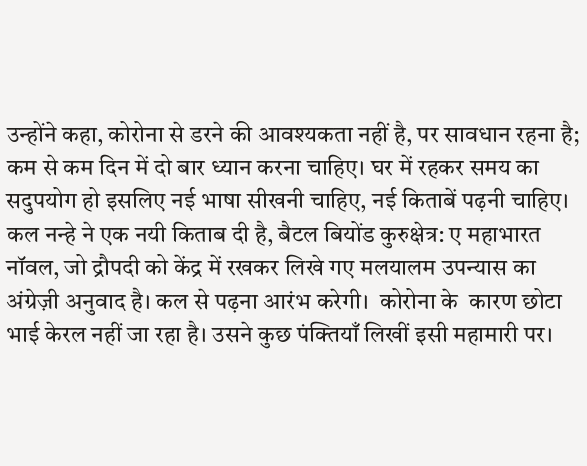उन्होंने कहा, कोरोना से डरने की आवश्यकता नहीं है, पर सावधान रहना है; कम से कम दिन में दो बार ध्यान करना चाहिए। घर में रहकर समय का सदुपयोग हो इसलिए नई भाषा सीखनी चाहिए, नई किताबें पढ़नी चाहिए। कल नन्हे ने एक नयी किताब दी है, बैटल बियोंड कुरुक्षेत्र: ए महाभारत नॉवल, जो द्रौपदी को केंद्र में रखकर लिखे गए मलयालम उपन्यास का अंग्रेज़ी अनुवाद है। कल से पढ़ना आरंभ करेगी।  कोरोना के  कारण छोटा भाई केरल नहीं जा रहा है। उसने कुछ पंक्तियाँ लिखीं इसी महामारी पर।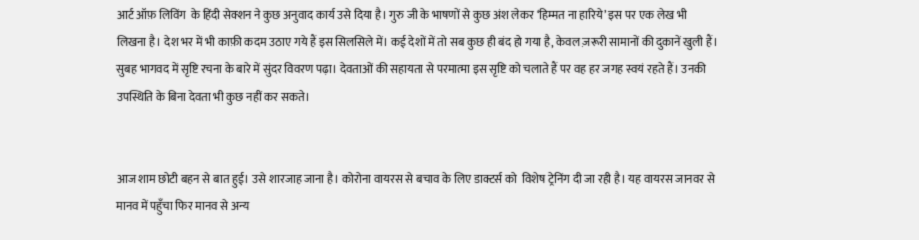आर्ट ऑफ़ लिविंग  के हिंदी सेक्शन ने कुछ अनुवाद कार्य उसे दिया है। गुरु जी के भाषणों से कुछ अंश लेकर ‘हिम्मत ना हारिये’ इस पर एक लेख भी  लिखना है। देश भर में भी काफ़ी कदम उठाए गये हैं इस सिलसिले में। कई देशों में तो सब कुछ ही बंद हो गया है, केवल ज़रूरी सामानों की दुकानें खुली हैं। सुबह भागवद में सृष्टि रचना के बारे में सुंदर विवरण पढ़ा। देवताओं की सहायता से परमात्मा इस सृष्टि को चलाते हैं पर वह हर जगह स्वयं रहते हैं। उनकी उपस्थिति के बिना देवता भी कुछ नहीं कर सकते।


आज शाम छोटी बहन से बात हुई। उसे शारजाह जाना है। कोरोना वायरस से बचाव के लिए डाक्टर्स को  विशेष ट्रेनिंग दी जा रही है। यह वायरस जानवर से मानव में पहुँचा फिर मानव से अन्य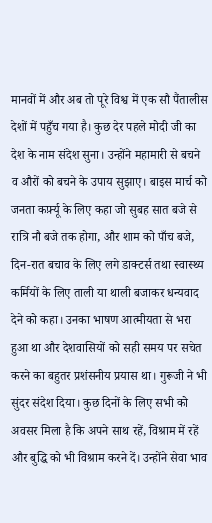मानवों में और अब तो पूरे विश्व में एक सौ पैंतालीस देशों में पहुँच गया है। कुछ देर पहले मोदी जी का देश के नाम संदेश सुना। उन्होंने महामारी से बचने व औरों को बचने के उपाय सुझाए। बाइस मार्च को जनता कर्फ़्यू के लिए कहा जो सुबह सात बजे से रात्रि नौ बजे तक होगा, और शाम को पाँच बजे, दिन-रात बचाव के लिए लगे डाक्टर्स तथा स्वास्थ्य कर्मियों के लिए ताली या थाली बजाकर धन्यवाद देने को कहा। उनका भाषण आत्मीयता से भरा हुआ था और देशवासियों को सही समय पर सचेत करने का बहुतर प्रशंसनीय प्रयास था। गुरूजी ने भी सुंदर संदेश दिया। कुछ दिनों के लिए सभी को अवसर मिला है कि अपने साथ रहें, विश्राम में रहें और बुद्धि को भी विश्राम करने दें। उन्होंने सेवा भाव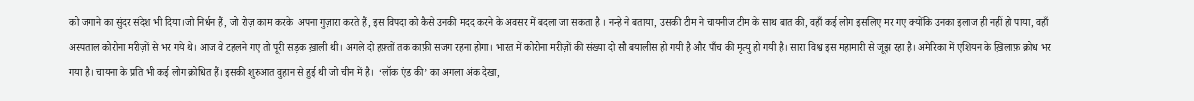को जगाने का सुंदर संदेश भी दिया।जो निर्धन हैं, जो रोज़ काम करके  अपना गुज़ारा करते हैं, इस विपदा को कैसे उनकी मदद करने के अवसर में बदला जा सकता है । नन्हे ने बताया, उसकी टीम ने चायनीज टीम के साथ बात की, वहाँ कई लोग इसलिए मर गए क्योंकि उनका इलाज ही नहीं हो पाया, वहाँ अस्पताल कोरोना मरीज़ों से भर गये थे। आज वे टहलने गए तो पूरी सड़क ख़ाली थी। अगले दो हफ़्तों तक काफ़ी सजग रहना होगा। भारत में कोरोना मरीज़ों की संख्या दो सौ बयालीस हो गयी है और पाँच की मृत्यु हो गयी है। सारा विश्व इस महामारी से जूझ रहा है। अमेरिका में एशियन के ख़िलाफ़ क्रोध भर गया है। चायना के प्रति भी कई लोग क्रोधित हैं। इसकी शुरुआत वुहान से हुई थी जो चीन में है।  ‘लॉक एंड की’ का अगला अंक देखा,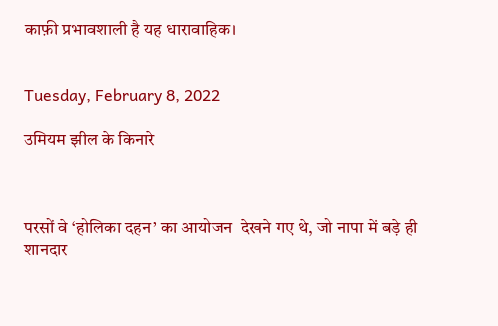काफ़ी प्रभावशाली है यह धारावाहिक।


Tuesday, February 8, 2022

उमियम झील के किनारे



परसों वे ‘होलिका दहन’ का आयोजन  देखने गए थे, जो नापा में बड़े ही शानदार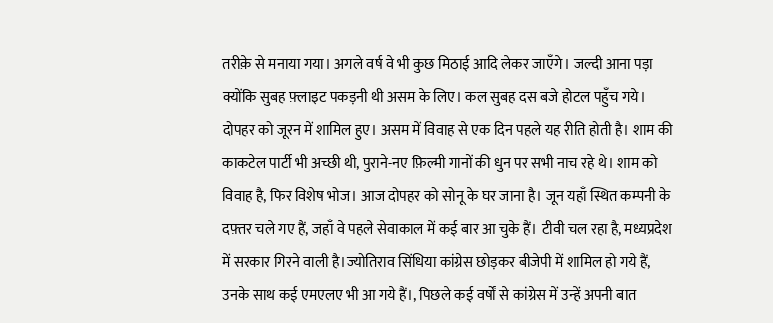तरीक़े से मनाया गया। अगले वर्ष वे भी कुछ मिठाई आदि लेकर जाएँगे। जल्दी आना पड़ा क्योंकि सुबह फ़्लाइट पकड़नी थी असम के लिए। कल सुबह दस बजे होटल पहुँच गये। दोपहर को जूरन में शामिल हुए। असम में विवाह से एक दिन पहले यह रीति होती है। शाम की काकटेल पार्टी भी अच्छी थी, पुराने-नए फ़िल्मी गानों की धुन पर सभी नाच रहे थे। शाम को विवाह है, फिर विशेष भोज। आज दोपहर को सोनू के घर जाना है। जून यहाँ स्थित कम्पनी के दफ़्तर चले गए हैं, जहाँ वे पहले सेवाकाल में कई बार आ चुके हैं। टीवी चल रहा है, मध्यप्रदेश में सरकार गिरने वाली है।ज्योतिराव सिंधिया कांग्रेस छोड़कर बीजेपी में शामिल हो गये हैं, उनके साथ कई एमएलए भी आ गये हैं।, पिछले कई वर्षों से कांग्रेस में उन्हें अपनी बात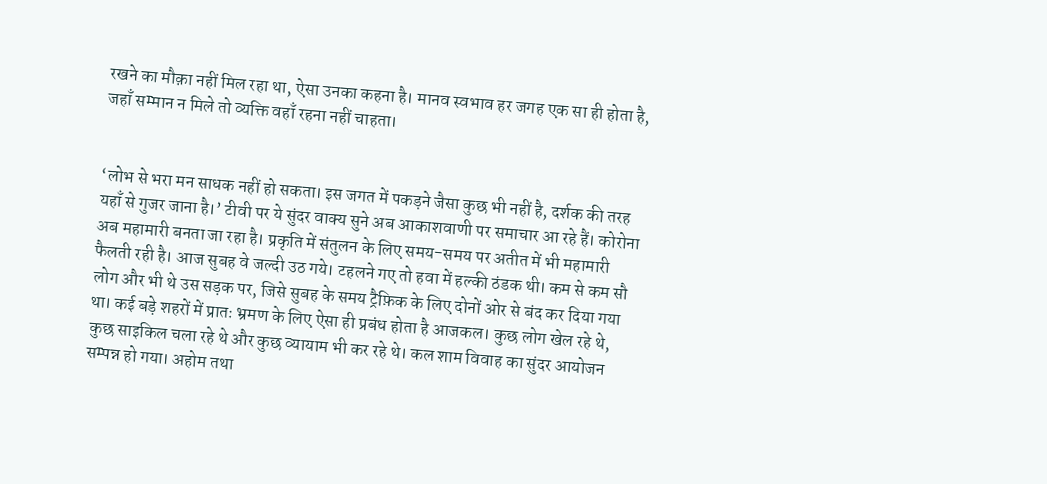रखने का मौक़ा नहीं मिल रहा था, ऐसा उनका कहना है। मानव स्वभाव हर जगह एक सा ही होता है, जहाँ सम्मान न मिले तो व्यक्ति वहाँ रहना नहीं चाहता।


‘लोभ से भरा मन साधक नहीं हो सकता। इस जगत में पकड़ने जैसा कुछ भी नहीं है, दर्शक की तरह यहाँ से गुजर जाना है।’ टीवी पर ये सुंदर वाक्य सुने अब आकाशवाणी पर समाचार आ रहे हैं। कोरोना अब महामारी बनता जा रहा है। प्रकृति में संतुलन के लिए समय-समय पर अतीत में भी महामारी फैलती रही है। आज सुबह वे जल्दी उठ गये। टहलने गए तो हवा में हल्की ठंडक थी। कम से कम सौ लोग और भी थे उस सड़क पर, जिसे सुबह के समय ट्रैफ़िक के लिए दोनों ओर से बंद कर दिया गया था। कई बड़े शहरों में प्रातः भ्रमण के लिए ऐसा ही प्रबंध होता है आजकल। कुछ लोग खेल रहे थे, कुछ साइकिल चला रहे थे और कुछ व्यायाम भी कर रहे थे। कल शाम विवाह का सुंदर आयोजन सम्पन्न हो गया। अहोम तथा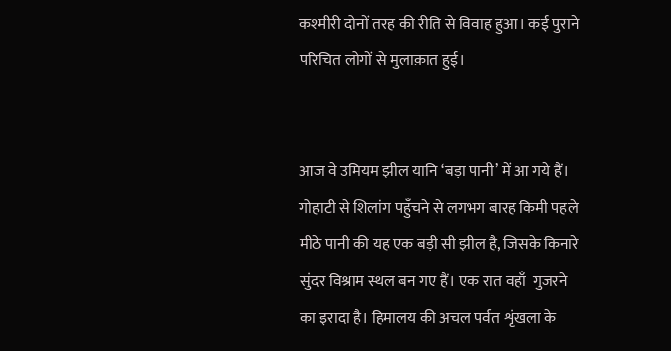कश्मीरी दोनों तरह की रीति से विवाह हुआ। कई पुराने परिचित लोगों से मुलाक़ात हुई।


आज वे उमियम झील यानि ‘बड़ा पानी’ में आ गये हैं। गोहाटी से शिलांग पहुँचने से लगभग बारह किमी पहले मीठे पानी की यह एक बड़ी सी झील है, जिसके किनारे सुंदर विश्राम स्थल बन गए हैं। एक रात वहाँ  गुजरने का इरादा है। हिमालय की अचल पर्वत शृंखला के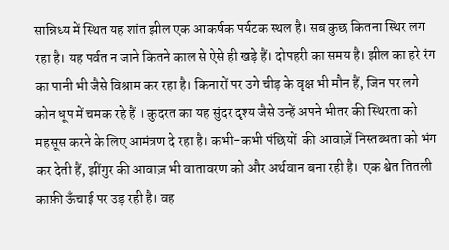सान्निध्य में स्थित यह शांत झील एक आकर्षक पर्यटक स्थल है। सब कुछ कितना स्थिर लग रहा है। यह पर्वत न जाने कितने काल से ऐसे ही खड़े हैं। दोपहरी का समय है। झील का हरे रंग का पानी भी जैसे विश्राम कर रहा है। किनारों पर उगे चीड़ के वृक्ष भी मौन हैं, जिन पर लगे कोन धूप में चमक रहे हैं । कुदरत का यह सुंदर दृश्य जैसे उन्हें अपने भीतर की स्थिरता को महसूस करने के लिए आमंत्रण दे रहा है। कभी-कभी पंछियों  की आवाज़ें निस्तब्धता को भंग कर देती हैं, झींगुर की आवाज़ भी वातावरण को और अर्थवान बना रही है।  एक श्वेत तितली काफ़ी ऊँचाई पर उड़ रही है। वह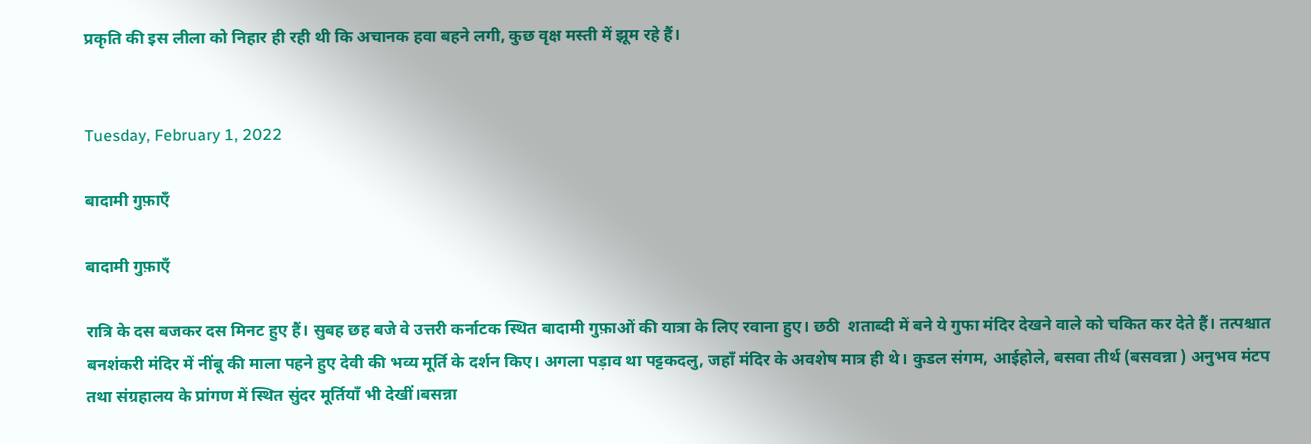प्रकृति की इस लीला को निहार ही रही थी कि अचानक हवा बहने लगी, कुछ वृक्ष मस्ती में झूम रहे हैं।


Tuesday, February 1, 2022

बादामी गुफ़ाएँ

बादामी गुफ़ाएँ

रात्रि के दस बजकर दस मिनट हुए हैं। सुबह छह बजे वे उत्तरी कर्नाटक स्थित बादामी गुफ़ाओं की यात्रा के लिए रवाना हुए। छठी  शताब्दी में बने ये गुफा मंदिर देखने वाले को चकित कर देते हैं। तत्पश्चात बनशंकरी मंदिर में नींबू की माला पहने हुए देवी की भव्य मूर्ति के दर्शन किए। अगला पड़ाव था पट्टकदलु, जहाँ मंदिर के अवशेष मात्र ही थे। कुडल संगम, आईहोले, बसवा तीर्थ (बसवन्ना ) अनुभव मंटप तथा संग्रहालय के प्रांगण में स्थित सुंदर मूर्तियाँ भी देखीं।बसन्ना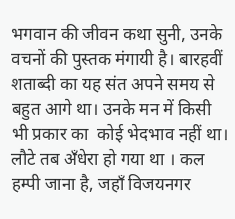भगवान की जीवन कथा सुनी, उनके वचनों की पुस्तक मंगायी है। बारहवीं शताब्दी का यह संत अपने समय से बहुत आगे था। उनके मन में किसी भी प्रकार का  कोई भेदभाव नहीं था।  लौटे तब अँधेरा हो गया था । कल हम्पी जाना है, जहाँ विजयनगर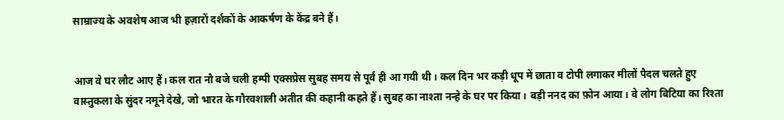साम्राज्य के अवशेष आज भी हज़ारों दर्शकों के आकर्षण के केंद्र बने हैं।


आज वे घर लौट आए हैं। कल रात नौ बजे चली हम्पी एक्सप्रेस सुबह समय से पूर्व ही आ गयी थी । कल दिन भर कड़ी धूप में छाता व टोपी लगाकर मीलों पैदल चलते हुए वास्तुकला के सुंदर नमूने देखे, जो भारत के गौरवशाली अतीत की कहानी कहते हैं। सुबह का नाश्ता नन्हे के घर पर किया। बड़ी ननद का फ़ोन आया। वे लोग बिटिया का रिश्ता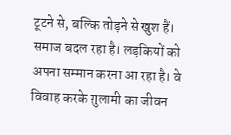टूटने से, बल्कि तोड़ने से खुश हैं। समाज बदल रहा है। लड़कियों को अपना सम्मान करना आ रहा है। वे विवाह करके ग़ुलामी का जीवन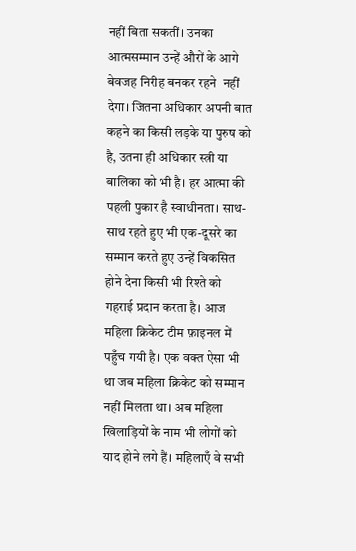नहीं बिता सकतीं। उनका आत्मसम्मान उन्हें औरों के आगे बेवजह निरीह बनकर रहने  नहीं देगा। जितना अधिकार अपनी बात कहने का किसी लड़के या पुरुष को है, उतना ही अधिकार स्त्री या बालिका को भी है। हर आत्मा की पहली पुकार है स्वाधीनता। साथ-साथ रहते हुए भी एक-दूसरे का सम्मान करते हुए उन्हें विकसित होने देना किसी भी रिश्ते को गहराई प्रदान करता है। आज महिला क्रिकेट टीम फ़ाइनल में पहुँच गयी है। एक वक्त ऐसा भी था जब महिला क्रिकेट को सम्मान नहीं मिलता था। अब महिला खिलाड़ियों के नाम भी लोगों को याद होने लगे हैं। महिलाएँ वे सभी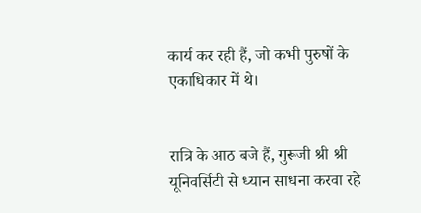कार्य कर रही हैं, जो कभी पुरुषों के एकाधिकार में थे।


रात्रि के आठ बजे हैं, गुरूजी श्री श्री यूनिवर्सिटी से ध्यान साधना करवा रहे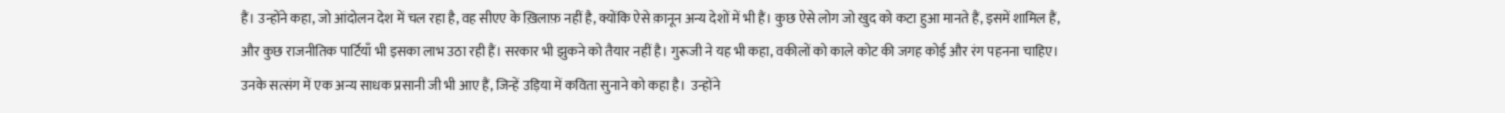हैं। उन्होंने कहा, जो आंदोलन देश में चल रहा है, वह सीएए के ख़िलाफ़ नहीं है, क्योंकि ऐसे क़ानून अन्य देशों में भी हैं। कुछ ऐसे लोग जो खुद को कटा हुआ मानते हैं, इसमें शामिल हैं, और कुछ राजनीतिक पार्टियाँ भी इसका लाभ उठा रही हैं। सरकार भी झुकने को तैयार नहीं है। गुरूजी ने यह भी कहा, वकीलों को काले कोट की जगह कोई और रंग पहनना चाहिए। उनके सत्संग में एक अन्य साधक प्रसानी जी भी आए हैं, जिन्हें उड़िया में कविता सुनाने को कहा है।  उन्होंने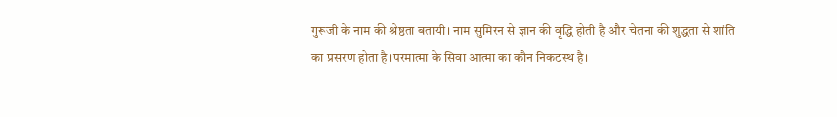गुरूजी के नाम की श्रेष्ठता बतायी। नाम सुमिरन से ज्ञान की वृद्धि होती है और चेतना की शुद्धता से शांति का प्रसरण होता है।परमात्मा के सिवा आत्मा का कौन निकटस्थ है।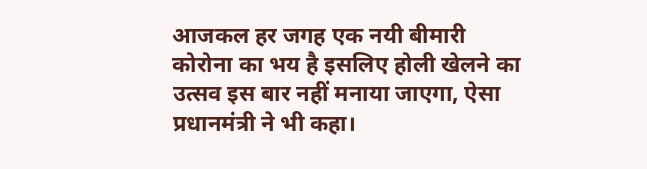आजकल हर जगह एक नयी बीमारी कोरोना का भय है इसलिए होली खेलने का उत्सव इस बार नहीं मनाया जाएगा, ऐसा प्रधानमंत्री ने भी कहा।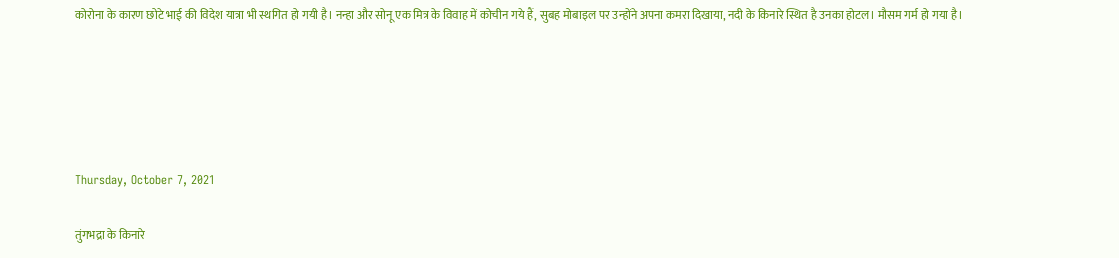कोरोना के कारण छोटे भाई की विदेश यात्रा भी स्थगित हो गयी है। नन्हा और सोनू एक मित्र के विवाह में कोचीन गये हैं, सुबह मोबाइल पर उन्होंने अपना कमरा दिखाया, नदी के किनारे स्थित है उनका होटल। मौसम गर्म हो गया है।





Thursday, October 7, 2021

तुंगभद्रा के किनारे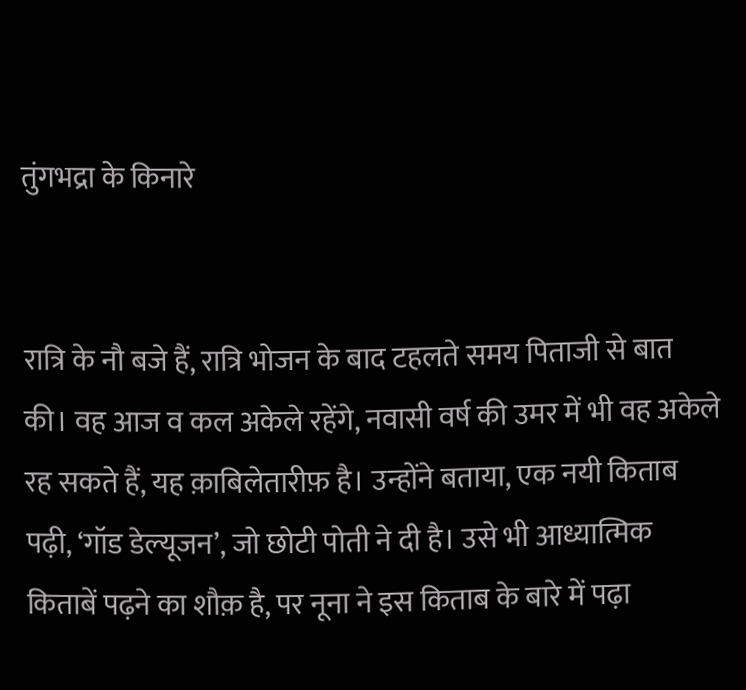तुंगभद्रा के किनारे


रात्रि के नौ बजे हैं, रात्रि भोजन के बाद टहलते समय पिताजी से बात की। वह आज व कल अकेले रहेंगे, नवासी वर्ष की उमर में भी वह अकेले रह सकते हैं, यह क़ाबिलेतारीफ़ है। उन्होंने बताया, एक नयी किताब पढ़ी, ‘गॉड डेल्यूजन’, जो छोटी पोती ने दी है। उसे भी आध्यात्मिक किताबें पढ़ने का शौक़ है, पर नूना ने इस किताब के बारे में पढ़ा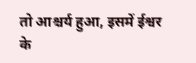तो आश्चर्य हुआ, इसमें ईश्वर के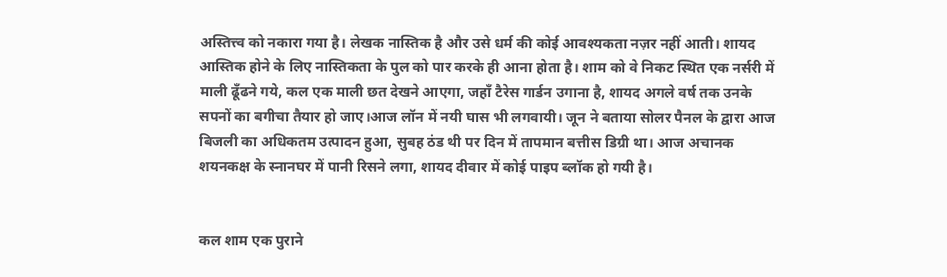अस्तित्त्व को नकारा गया है। लेखक नास्तिक है और उसे धर्म की कोई आवश्यकता नज़र नहीं आती। शायद आस्तिक होने के लिए नास्तिकता के पुल को पार करके ही आना होता है। शाम को वे निकट स्थित एक नर्सरी में माली ढूँढने गये, कल एक माली छत देखने आएगा, जहाँ टैरेस गार्डन उगाना है, शायद अगले वर्ष तक उनके सपनों का बगीचा तैयार हो जाए।आज लॉन में नयी घास भी लगवायी। जून ने बताया सोलर पैनल के द्वारा आज बिजली का अधिकतम उत्पादन हुआ, सुबह ठंड थी पर दिन में तापमान बत्तीस डिग्री था। आज अचानक शयनकक्ष के स्नानघर में पानी रिसने लगा, शायद दीवार में कोई पाइप ब्लॉक हो गयी है।


कल शाम एक पुराने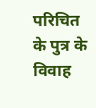परिचित के पुत्र के विवाह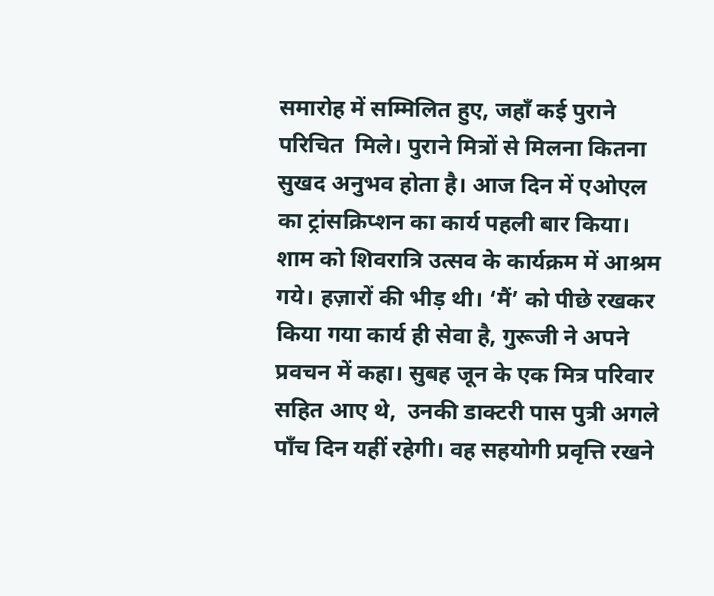समारोह में सम्मिलित हुए, जहाँ कई पुराने परिचित  मिले। पुराने मित्रों से मिलना कितना सुखद अनुभव होता है। आज दिन में एओएल का ट्रांसक्रिप्शन का कार्य पहली बार किया। शाम को शिवरात्रि उत्सव के कार्यक्रम में आश्रम गये। हज़ारों की भीड़ थी। ‘मैं’ को पीछे रखकर किया गया कार्य ही सेवा है, गुरूजी ने अपने प्रवचन में कहा। सुबह जून के एक मित्र परिवार सहित आए थे,  उनकी डाक्टरी पास पुत्री अगले पाँच दिन यहीं रहेगी। वह सहयोगी प्रवृत्ति रखने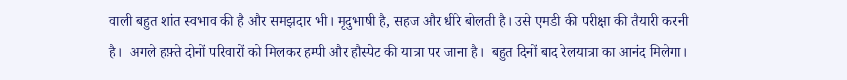वाली बहुत शांत स्वभाव की है और समझदार भी। मृदुभाषी है, सहज और धीरे बोलती है। उसे एमडी की परीक्षा की तैयारी करनी है।  अगले हफ़्ते दोनों परिवारों को मिलकर हम्पी और हौस्पेट की यात्रा पर जाना है।  बहुत दिनों बाद रेलयात्रा का आनंद मिलेगा।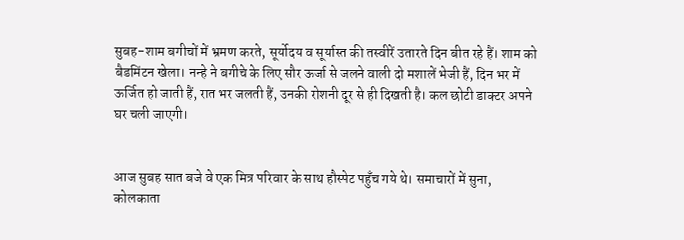सुबह-शाम बगीचों में भ्रमण करते, सूर्योदय व सूर्यास्त की तस्वीरें उतारते दिन बीत रहे हैं। शाम को बैडमिंटन खेला। नन्हे ने बगीचे के लिए सौर ऊर्जा से जलने वाली दो मशालें भेजी हैं, दिन भर में ऊर्जित हो जाती हैं, रात भर जलती हैं, उनकी रोशनी दूर से ही दिखती है। कल छोटी डाक्टर अपने घर चली जाएगी।


आज सुबह सात बजे वे एक मित्र परिवार के साथ हौस्पेट पहुँच गये थे। समाचारों में सुना, कोलकाता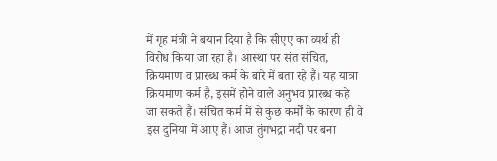में गृह मंत्री ने बयान दिया है कि सीएए का व्यर्थ ही विरोध किया जा रहा है। आस्था पर संत संचित, क्रियमाण व प्रारब्ध कर्म के बारे में बता रहे हैं। यह यात्रा क्रियमाण कर्म है, इसमें होने वाले अनुभव प्रारब्ध कहे जा सकते हैं। संचित कर्म में से कुछ कर्मों के कारण ही वे इस दुनिया में आए हैं। आज तुंगभद्रा नदी पर बना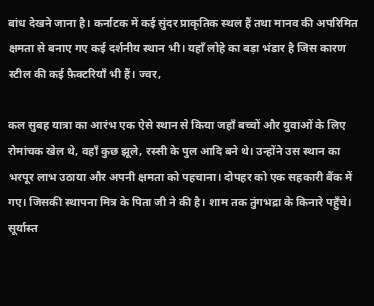बांध देखने जाना है। कर्नाटक में कई सुंदर प्राकृतिक स्थल हैं तथा मानव की अपरिमित क्षमता से बनाए गए कई दर्शनीय स्थान भी। यहाँ लोहे का बड़ा भंडार है जिस कारण स्टील की कई फ़ैक्टरियाँ भी हैं। ज्वर,

कल सुबह यात्रा का आरंभ एक ऐसे स्थान से किया जहाँ बच्चों और युवाओं के लिए रोमांचक खेल थे, वहाँ कुछ झूले, रस्सी के पुल आदि बने थे। उन्होंने उस स्थान का भरपूर लाभ उठाया और अपनी क्षमता को पहचाना। दोपहर को एक सहकारी बैंक में गए। जिसकी स्थापना मित्र के पिता जी ने की है। शाम तक तुंगभद्रा के किनारे पहुँचे। सूर्यास्त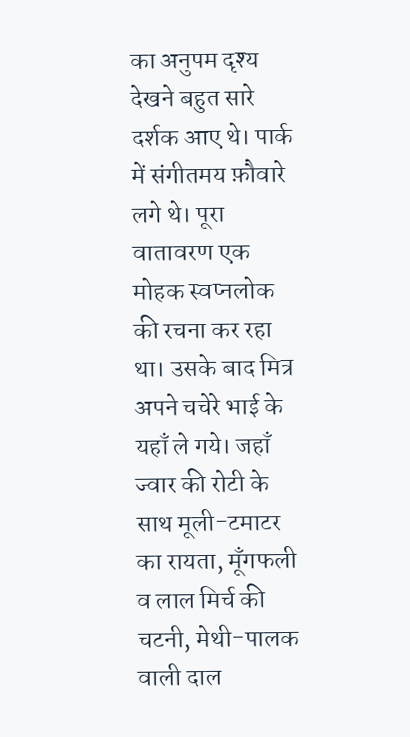का अनुपम दृश्य देखने बहुत सारे दर्शक आए थे। पार्क में संगीतमय फ़ौवारे लगे थे। पूरा वातावरण एक मोहक स्वप्नलोक की रचना कर रहा था। उसके बाद मित्र अपने चचेरे भाई के यहाँ ले गये। जहाँ ज्वार की रोटी के साथ मूली-टमाटर का रायता, मूँगफली व लाल मिर्च की चटनी, मेथी-पालक वाली दाल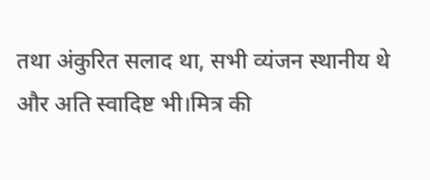तथा अंकुरित सलाद था, सभी व्यंजन स्थानीय थे और अति स्वादिष्ट भी।मित्र की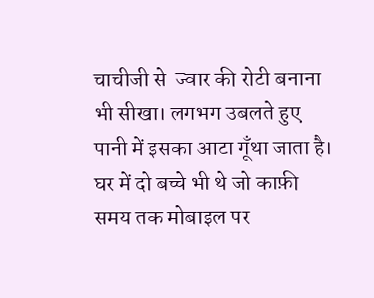चाचीजी से  ज्वार की रोटी बनाना भी सीखा। लगभग उबलते हुए पानी में इसका आटा गूँथा जाता है। घर में दो बच्चे भी थे जो काफ़ी समय तक मोबाइल पर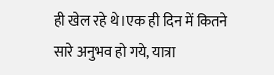ही खेल रहे थे।एक ही दिन में कितने सारे अनुभव हो गये, यात्रा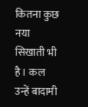कितना कुछ नया सिखाती भी है। कल उन्हें बादामी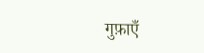गुफ़ाएँ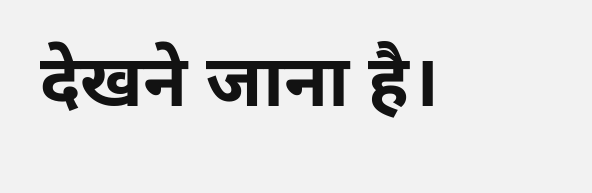देखने जाना है।